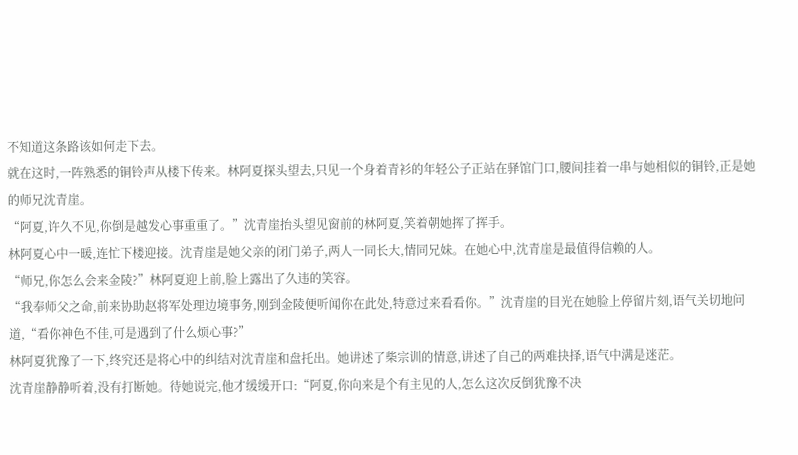不知道这条路该如何走下去。
就在这时,一阵熟悉的铜铃声从楼下传来。林阿夏探头望去,只见一个身着青衫的年轻公子正站在驿馆门口,腰间挂着一串与她相似的铜铃,正是她的师兄沈青崖。
“阿夏,许久不见,你倒是越发心事重重了。”沈青崖抬头望见窗前的林阿夏,笑着朝她挥了挥手。
林阿夏心中一暖,连忙下楼迎接。沈青崖是她父亲的闭门弟子,两人一同长大,情同兄妹。在她心中,沈青崖是最值得信赖的人。
“师兄,你怎么会来金陵?”林阿夏迎上前,脸上露出了久违的笑容。
“我奉师父之命,前来协助赵将军处理边境事务,刚到金陵便听闻你在此处,特意过来看看你。”沈青崖的目光在她脸上停留片刻,语气关切地问道,“看你神色不佳,可是遇到了什么烦心事?”
林阿夏犹豫了一下,终究还是将心中的纠结对沈青崖和盘托出。她讲述了柴宗训的情意,讲述了自己的两难抉择,语气中满是迷茫。
沈青崖静静听着,没有打断她。待她说完,他才缓缓开口:“阿夏,你向来是个有主见的人,怎么这次反倒犹豫不决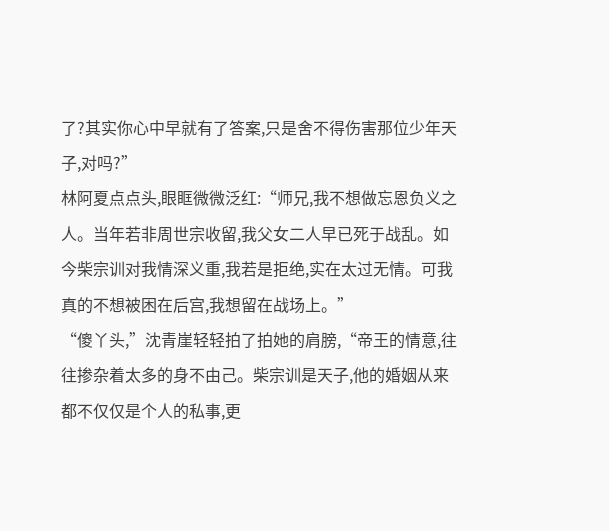了?其实你心中早就有了答案,只是舍不得伤害那位少年天子,对吗?”
林阿夏点点头,眼眶微微泛红:“师兄,我不想做忘恩负义之人。当年若非周世宗收留,我父女二人早已死于战乱。如今柴宗训对我情深义重,我若是拒绝,实在太过无情。可我真的不想被困在后宫,我想留在战场上。”
“傻丫头,”沈青崖轻轻拍了拍她的肩膀,“帝王的情意,往往掺杂着太多的身不由己。柴宗训是天子,他的婚姻从来都不仅仅是个人的私事,更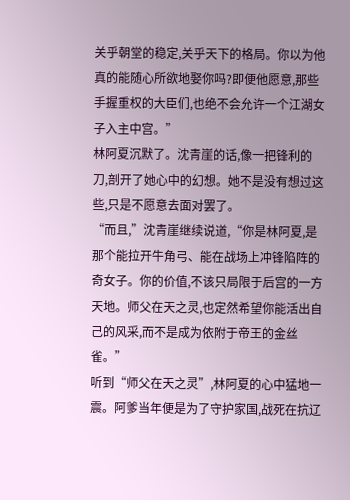关乎朝堂的稳定,关乎天下的格局。你以为他真的能随心所欲地娶你吗?即便他愿意,那些手握重权的大臣们,也绝不会允许一个江湖女子入主中宫。”
林阿夏沉默了。沈青崖的话,像一把锋利的刀,剖开了她心中的幻想。她不是没有想过这些,只是不愿意去面对罢了。
“而且,”沈青崖继续说道,“你是林阿夏,是那个能拉开牛角弓、能在战场上冲锋陷阵的奇女子。你的价值,不该只局限于后宫的一方天地。师父在天之灵,也定然希望你能活出自己的风采,而不是成为依附于帝王的金丝雀。”
听到“师父在天之灵”,林阿夏的心中猛地一震。阿爹当年便是为了守护家国,战死在抗辽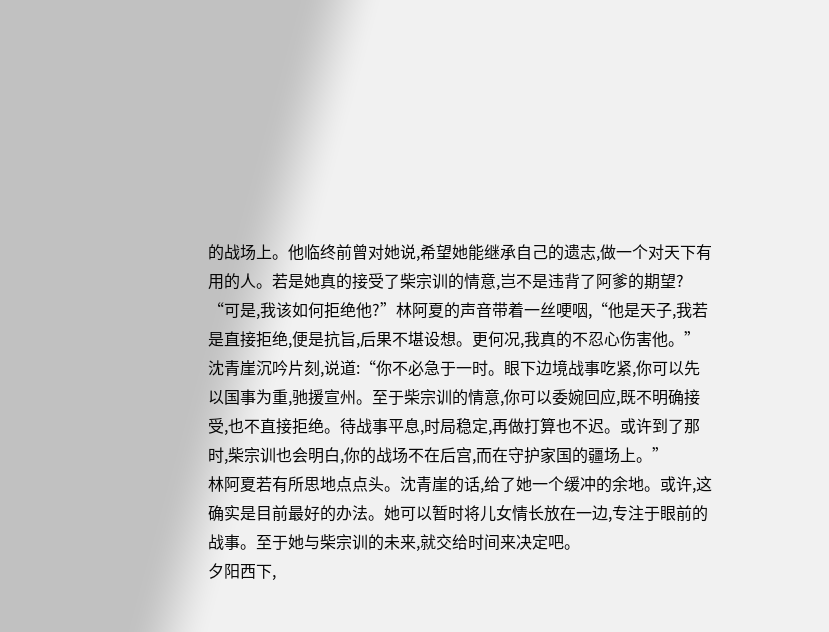的战场上。他临终前曾对她说,希望她能继承自己的遗志,做一个对天下有用的人。若是她真的接受了柴宗训的情意,岂不是违背了阿爹的期望?
“可是,我该如何拒绝他?”林阿夏的声音带着一丝哽咽,“他是天子,我若是直接拒绝,便是抗旨,后果不堪设想。更何况,我真的不忍心伤害他。”
沈青崖沉吟片刻,说道:“你不必急于一时。眼下边境战事吃紧,你可以先以国事为重,驰援宣州。至于柴宗训的情意,你可以委婉回应,既不明确接受,也不直接拒绝。待战事平息,时局稳定,再做打算也不迟。或许到了那时,柴宗训也会明白,你的战场不在后宫,而在守护家国的疆场上。”
林阿夏若有所思地点点头。沈青崖的话,给了她一个缓冲的余地。或许,这确实是目前最好的办法。她可以暂时将儿女情长放在一边,专注于眼前的战事。至于她与柴宗训的未来,就交给时间来决定吧。
夕阳西下,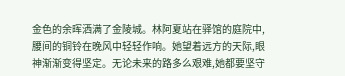金色的余晖洒满了金陵城。林阿夏站在驿馆的庭院中,腰间的铜铃在晚风中轻轻作响。她望着远方的天际,眼神渐渐变得坚定。无论未来的路多么艰难,她都要坚守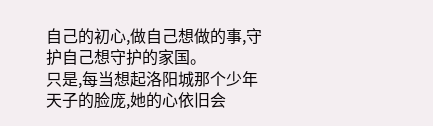自己的初心,做自己想做的事,守护自己想守护的家国。
只是,每当想起洛阳城那个少年天子的脸庞,她的心依旧会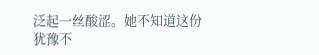泛起一丝酸涩。她不知道这份犹豫不